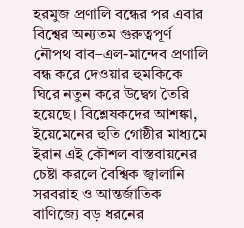হরমুজ প্রণালি বন্ধের পর এবার বিশ্বের অন্যতম গুরুত্বপূর্ণ নৌপথ বাব–এল-মান্দেব প্রণালি বন্ধ করে দেওয়ার হুমকিকে ঘিরে নতুন করে উদ্বেগ তৈরি হয়েছে। বিশ্লেষকদের আশঙ্কা, ইয়েমেনের হুতি গোষ্ঠীর মাধ্যমে ইরান এই কৌশল বাস্তবায়নের চেষ্টা করলে বৈশ্বিক জ্বালানি সরবরাহ ও আন্তর্জাতিক বাণিজ্যে বড় ধরনের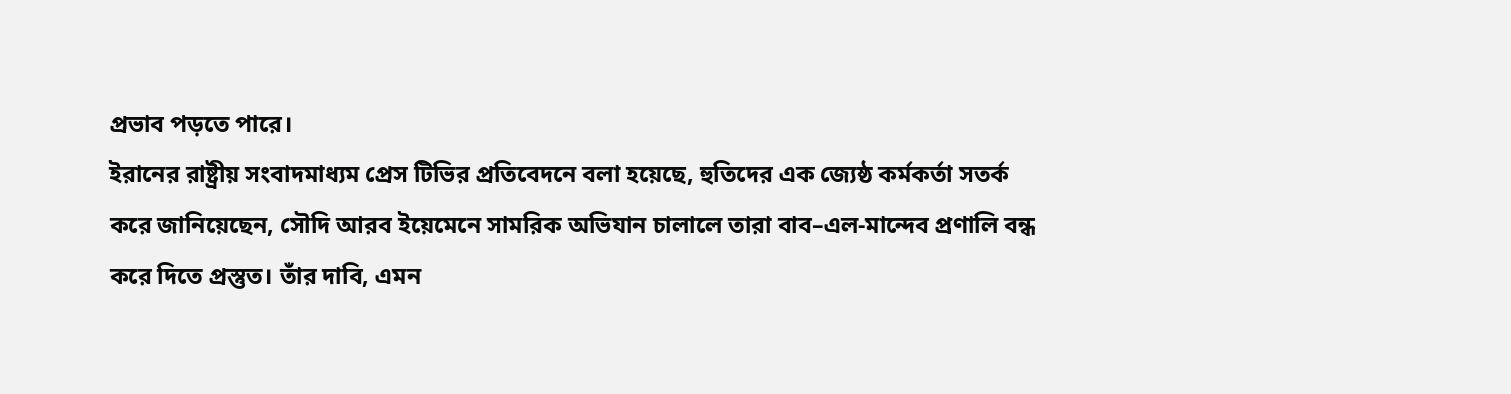প্রভাব পড়তে পারে।
ইরানের রাষ্ট্রীয় সংবাদমাধ্যম প্রেস টিভির প্রতিবেদনে বলা হয়েছে, হুতিদের এক জ্যেষ্ঠ কর্মকর্তা সতর্ক করে জানিয়েছেন, সৌদি আরব ইয়েমেনে সামরিক অভিযান চালালে তারা বাব–এল-মান্দেব প্রণালি বন্ধ করে দিতে প্রস্তুত। তাঁর দাবি, এমন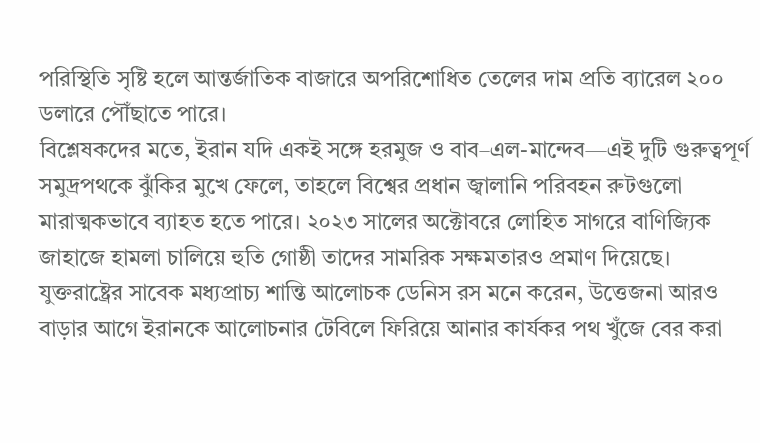পরিস্থিতি সৃষ্টি হলে আন্তর্জাতিক বাজারে অপরিশোধিত তেলের দাম প্রতি ব্যারেল ২০০ ডলারে পৌঁছাতে পারে।
বিশ্লেষকদের মতে, ইরান যদি একই সঙ্গে হরমুজ ও বাব–এল-মান্দেব—এই দুটি গুরুত্বপূর্ণ সমুদ্রপথকে ঝুঁকির মুখে ফেলে, তাহলে বিশ্বের প্রধান জ্বালানি পরিবহন রুটগুলো মারাত্মকভাবে ব্যাহত হতে পারে। ২০২৩ সালের অক্টোবরে লোহিত সাগরে বাণিজ্যিক জাহাজে হামলা চালিয়ে হুতি গোষ্ঠী তাদের সামরিক সক্ষমতারও প্রমাণ দিয়েছে।
যুক্তরাষ্ট্রের সাবেক মধ্যপ্রাচ্য শান্তি আলোচক ডেনিস রস মনে করেন, উত্তেজনা আরও বাড়ার আগে ইরানকে আলোচনার টেবিলে ফিরিয়ে আনার কার্যকর পথ খুঁজে বের করা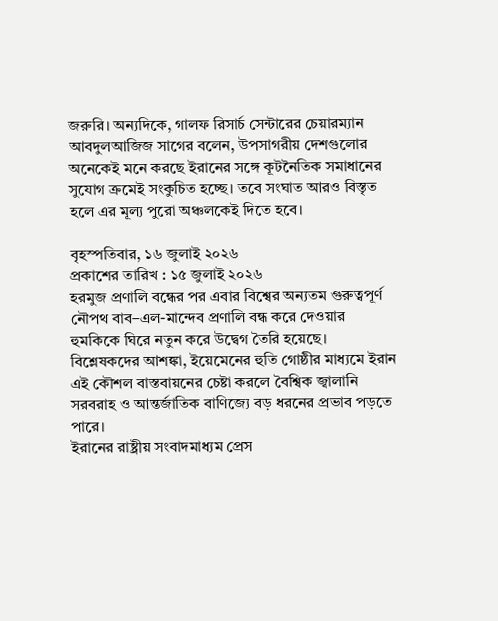জরুরি। অন্যদিকে, গালফ রিসার্চ সেন্টারের চেয়ারম্যান আবদুলআজিজ সাগের বলেন, উপসাগরীয় দেশগুলোর অনেকেই মনে করছে ইরানের সঙ্গে কূটনৈতিক সমাধানের সুযোগ ক্রমেই সংকুচিত হচ্ছে। তবে সংঘাত আরও বিস্তৃত হলে এর মূল্য পুরো অঞ্চলকেই দিতে হবে।

বৃহস্পতিবার, ১৬ জুলাই ২০২৬
প্রকাশের তারিখ : ১৫ জুলাই ২০২৬
হরমুজ প্রণালি বন্ধের পর এবার বিশ্বের অন্যতম গুরুত্বপূর্ণ নৌপথ বাব–এল-মান্দেব প্রণালি বন্ধ করে দেওয়ার হুমকিকে ঘিরে নতুন করে উদ্বেগ তৈরি হয়েছে। বিশ্লেষকদের আশঙ্কা, ইয়েমেনের হুতি গোষ্ঠীর মাধ্যমে ইরান এই কৌশল বাস্তবায়নের চেষ্টা করলে বৈশ্বিক জ্বালানি সরবরাহ ও আন্তর্জাতিক বাণিজ্যে বড় ধরনের প্রভাব পড়তে পারে।
ইরানের রাষ্ট্রীয় সংবাদমাধ্যম প্রেস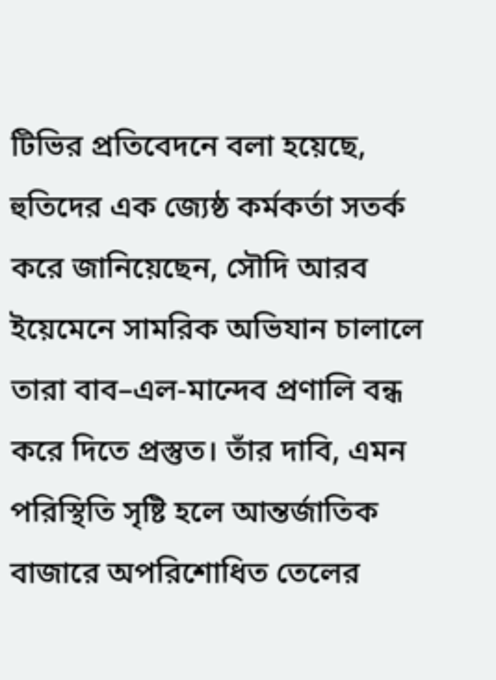টিভির প্রতিবেদনে বলা হয়েছে, হুতিদের এক জ্যেষ্ঠ কর্মকর্তা সতর্ক করে জানিয়েছেন, সৌদি আরব ইয়েমেনে সামরিক অভিযান চালালে তারা বাব–এল-মান্দেব প্রণালি বন্ধ করে দিতে প্রস্তুত। তাঁর দাবি, এমন পরিস্থিতি সৃষ্টি হলে আন্তর্জাতিক বাজারে অপরিশোধিত তেলের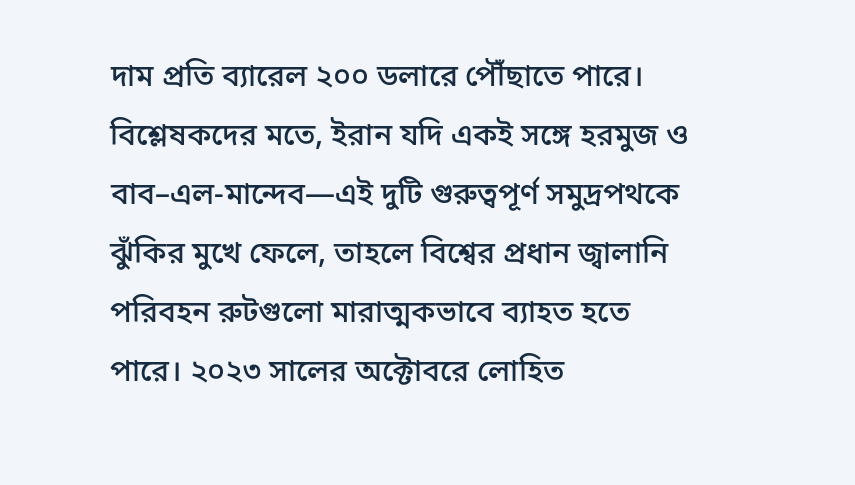দাম প্রতি ব্যারেল ২০০ ডলারে পৌঁছাতে পারে।
বিশ্লেষকদের মতে, ইরান যদি একই সঙ্গে হরমুজ ও বাব–এল-মান্দেব—এই দুটি গুরুত্বপূর্ণ সমুদ্রপথকে ঝুঁকির মুখে ফেলে, তাহলে বিশ্বের প্রধান জ্বালানি পরিবহন রুটগুলো মারাত্মকভাবে ব্যাহত হতে পারে। ২০২৩ সালের অক্টোবরে লোহিত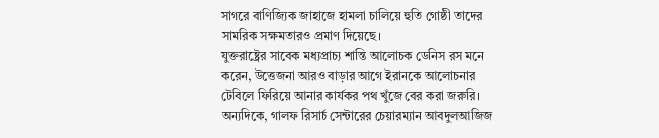সাগরে বাণিজ্যিক জাহাজে হামলা চালিয়ে হুতি গোষ্ঠী তাদের সামরিক সক্ষমতারও প্রমাণ দিয়েছে।
যুক্তরাষ্ট্রের সাবেক মধ্যপ্রাচ্য শান্তি আলোচক ডেনিস রস মনে করেন, উত্তেজনা আরও বাড়ার আগে ইরানকে আলোচনার টেবিলে ফিরিয়ে আনার কার্যকর পথ খুঁজে বের করা জরুরি। অন্যদিকে, গালফ রিসার্চ সেন্টারের চেয়ারম্যান আবদুলআজিজ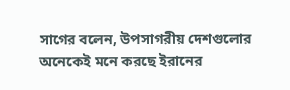সাগের বলেন, উপসাগরীয় দেশগুলোর অনেকেই মনে করছে ইরানের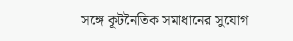সঙ্গে কূটনৈতিক সমাধানের সুযোগ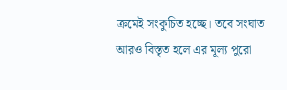ক্রমেই সংকুচিত হচ্ছে। তবে সংঘাত আরও বিস্তৃত হলে এর মূল্য পুরো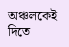অঞ্চলকেই দিতে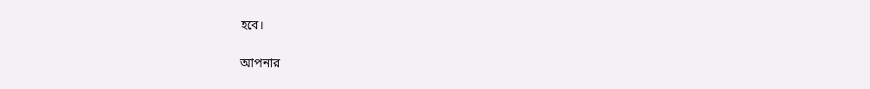হবে।

আপনার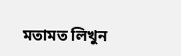মতামত লিখুন